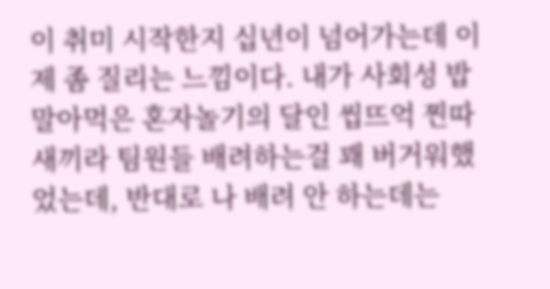이 취미 시작한지 십년이 넘어가는데 이제 좀 질리는 느낌이다. 내가 사회성 밥말아먹은 혼자놀기의 달인 씹뜨억 찐따새끼라 팀원들 배려하는걸 꽤 버거워했었는데, 반대로 나 배려 안 하는데는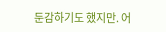둔감하기도 했지만. 어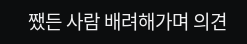쨌든 사람 배려해가며 의견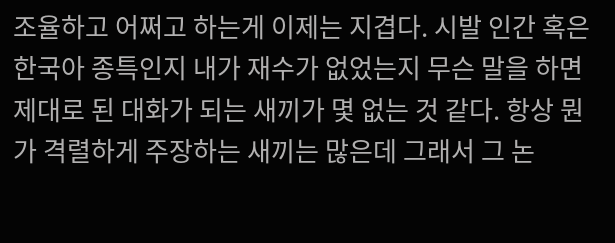조율하고 어쩌고 하는게 이제는 지겹다. 시발 인간 혹은 한국아 종특인지 내가 재수가 없었는지 무슨 말을 하면 제대로 된 대화가 되는 새끼가 몇 없는 것 같다. 항상 뭔가 격렬하게 주장하는 새끼는 많은데 그래서 그 논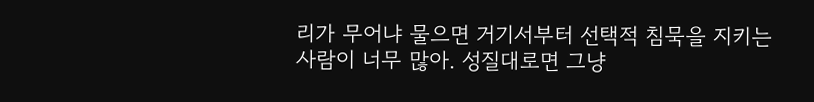리가 무어냐 물으면 거기서부터 선택적 침묵을 지키는 사람이 너무 많아. 성질대로면 그냥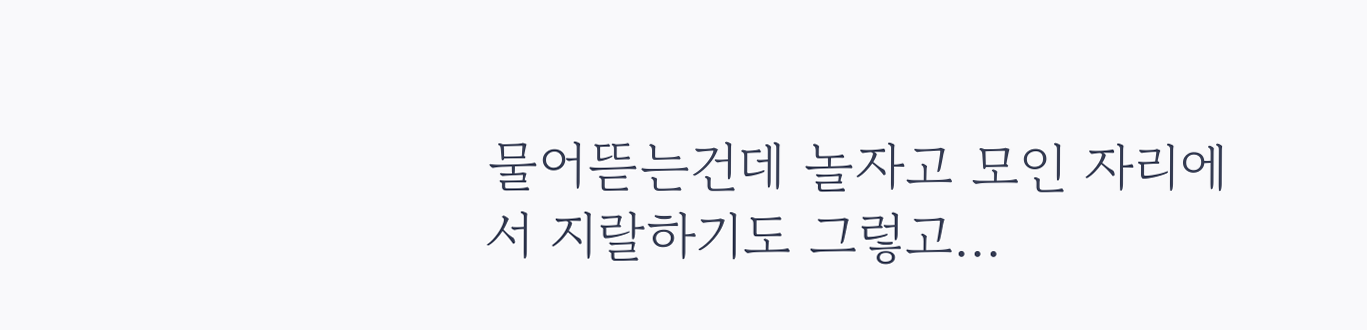물어뜯는건데 놀자고 모인 자리에서 지랄하기도 그렇고...